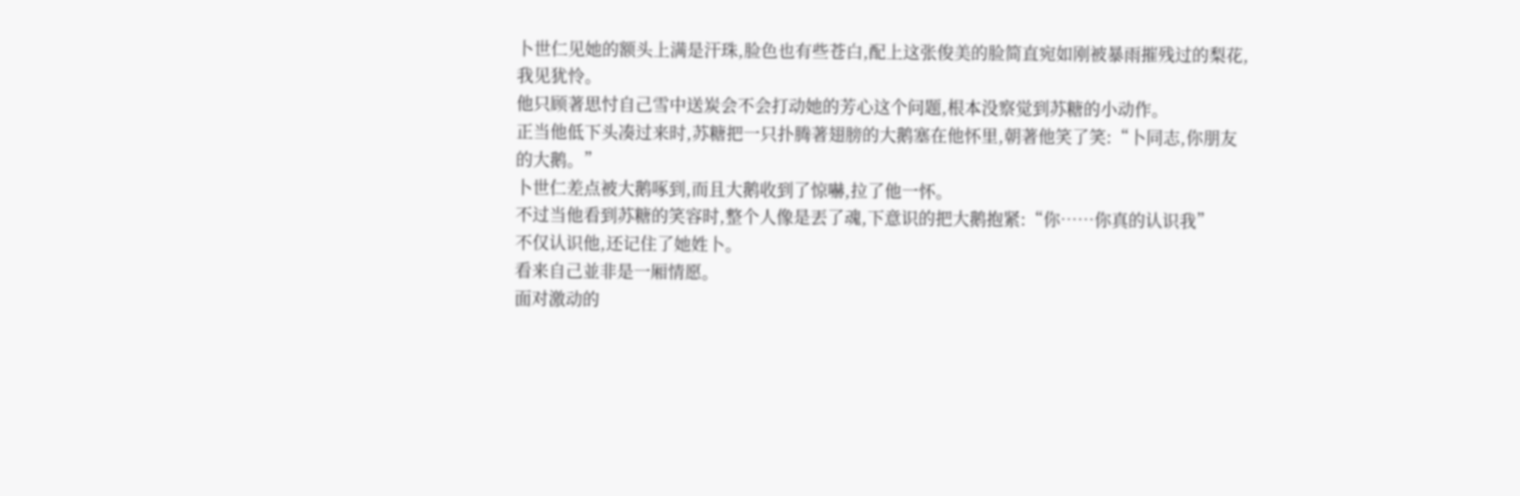卜世仁见她的额头上满是汗珠,脸色也有些苍白,配上这张俊美的脸简直宛如刚被暴雨摧残过的梨花,我见犹怜。
他只顾著思忖自己雪中送炭会不会打动她的芳心这个问题,根本没察觉到苏糖的小动作。
正当他低下头凑过来时,苏糖把一只扑腾著翅膀的大鹅塞在他怀里,朝著他笑了笑:“卜同志,你朋友的大鹅。”
卜世仁差点被大鹅啄到,而且大鹅收到了惊嚇,拉了他一怀。
不过当他看到苏糖的笑容时,整个人像是丟了魂,下意识的把大鹅抱紧:“你……你真的认识我”
不仅认识他,还记住了她姓卜。
看来自己並非是一厢情愿。
面对激动的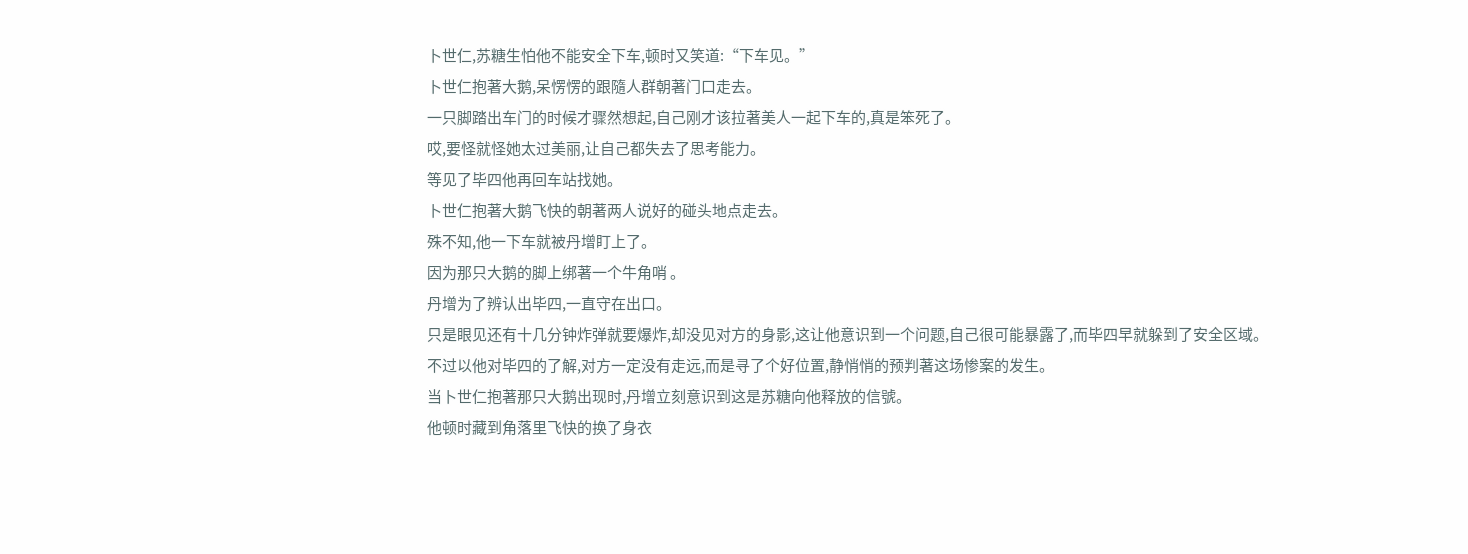卜世仁,苏糖生怕他不能安全下车,顿时又笑道:“下车见。”
卜世仁抱著大鹅,呆愣愣的跟隨人群朝著门口走去。
一只脚踏出车门的时候才骤然想起,自己刚才该拉著美人一起下车的,真是笨死了。
哎,要怪就怪她太过美丽,让自己都失去了思考能力。
等见了毕四他再回车站找她。
卜世仁抱著大鹅飞快的朝著两人说好的碰头地点走去。
殊不知,他一下车就被丹增盯上了。
因为那只大鹅的脚上绑著一个牛角哨 。
丹增为了辨认出毕四,一直守在出口。
只是眼见还有十几分钟炸弹就要爆炸,却没见对方的身影,这让他意识到一个问题,自己很可能暴露了,而毕四早就躲到了安全区域。
不过以他对毕四的了解,对方一定没有走远,而是寻了个好位置,静悄悄的预判著这场惨案的发生。
当卜世仁抱著那只大鹅出现时,丹增立刻意识到这是苏糖向他释放的信號。
他顿时藏到角落里飞快的换了身衣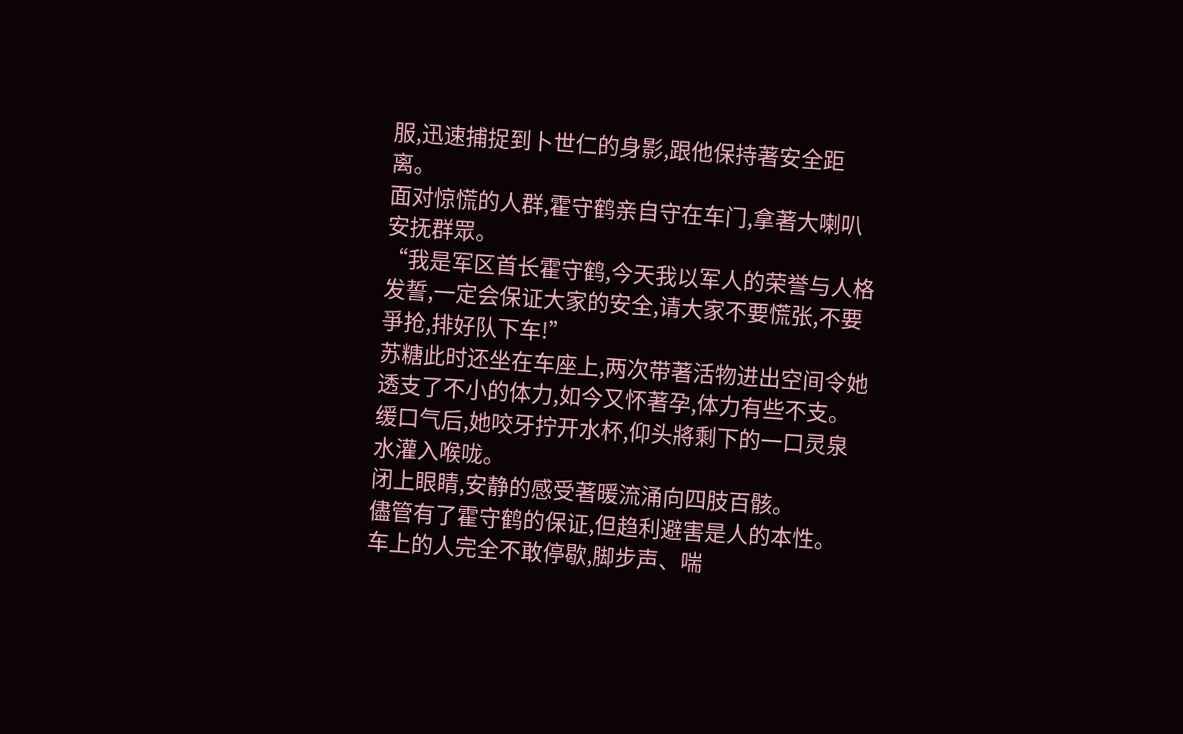服,迅速捕捉到卜世仁的身影,跟他保持著安全距离。
面对惊慌的人群,霍守鹤亲自守在车门,拿著大喇叭安抚群眾。
“我是军区首长霍守鹤,今天我以军人的荣誉与人格发誓,一定会保证大家的安全,请大家不要慌张,不要爭抢,排好队下车!”
苏糖此时还坐在车座上,两次带著活物进出空间令她透支了不小的体力,如今又怀著孕,体力有些不支。
缓口气后,她咬牙拧开水杯,仰头將剩下的一口灵泉水灌入喉咙。
闭上眼睛,安静的感受著暖流涌向四肢百骸。
儘管有了霍守鹤的保证,但趋利避害是人的本性。
车上的人完全不敢停歇,脚步声、喘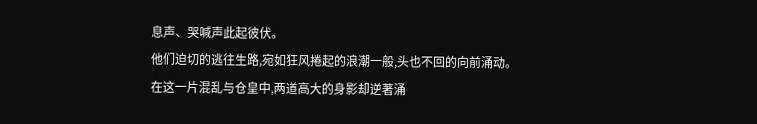息声、哭喊声此起彼伏。
他们迫切的逃往生路,宛如狂风捲起的浪潮一般,头也不回的向前涌动。
在这一片混乱与仓皇中,两道高大的身影却逆著涌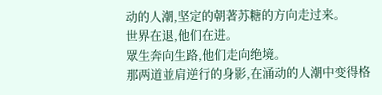动的人潮,坚定的朝著苏糖的方向走过来。
世界在退,他们在进。
眾生奔向生路,他们走向绝境。
那两道並肩逆行的身影,在涌动的人潮中变得格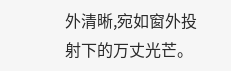外清晰,宛如窗外投射下的万丈光芒。